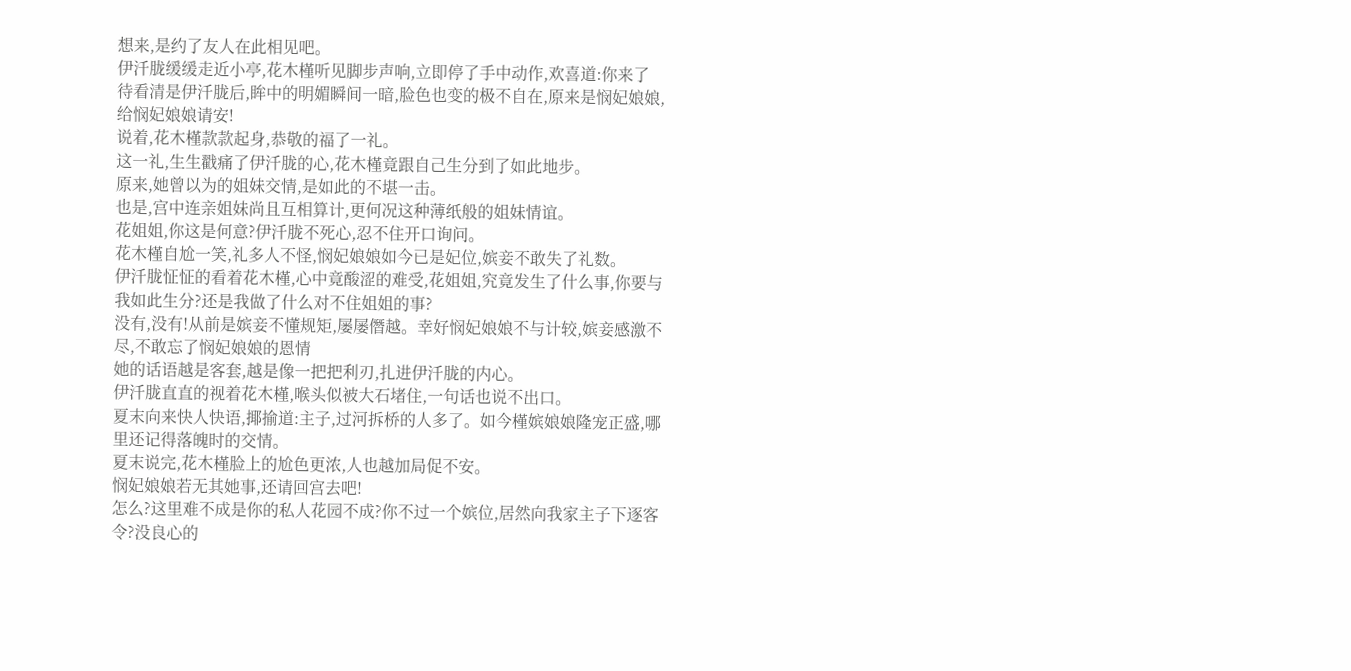想来,是约了友人在此相见吧。
伊汘胧缓缓走近小亭,花木槿听见脚步声响,立即停了手中动作,欢喜道:你来了
待看清是伊汘胧后,眸中的明媚瞬间一暗,脸色也变的极不自在,原来是悯妃娘娘,给悯妃娘娘请安!
说着,花木槿款款起身,恭敬的福了一礼。
这一礼,生生戳痛了伊汘胧的心,花木槿竟跟自己生分到了如此地步。
原来,她曾以为的姐妹交情,是如此的不堪一击。
也是,宫中连亲姐妹尚且互相算计,更何况这种薄纸般的姐妹情谊。
花姐姐,你这是何意?伊汘胧不死心,忍不住开口询问。
花木槿自尬一笑,礼多人不怪,悯妃娘娘如今已是妃位,嫔妾不敢失了礼数。
伊汘胧怔怔的看着花木槿,心中竟酸涩的难受,花姐姐,究竟发生了什么事,你要与我如此生分?还是我做了什么对不住姐姐的事?
没有,没有!从前是嫔妾不懂规矩,屡屡僭越。幸好悯妃娘娘不与计较,嫔妾感激不尽,不敢忘了悯妃娘娘的恩情
她的话语越是客套,越是像一把把利刃,扎进伊汘胧的内心。
伊汘胧直直的视着花木槿,喉头似被大石堵住,一句话也说不出口。
夏末向来快人快语,揶揄道:主子,过河拆桥的人多了。如今槿嫔娘娘隆宠正盛,哪里还记得落魄时的交情。
夏末说完,花木槿脸上的尬色更浓,人也越加局促不安。
悯妃娘娘若无其她事,还请回宫去吧!
怎么?这里难不成是你的私人花园不成?你不过一个嫔位,居然向我家主子下逐客令?没良心的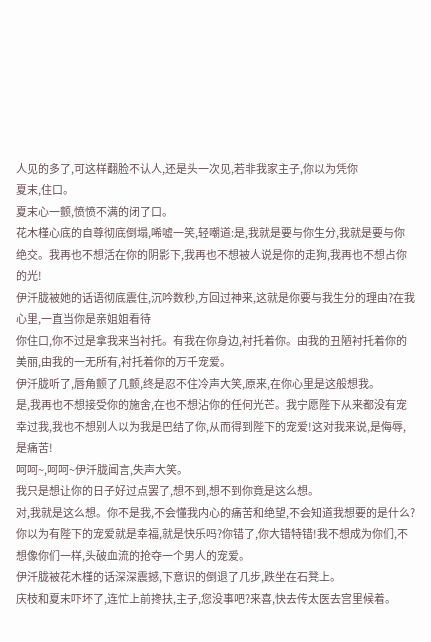人见的多了,可这样翻脸不认人,还是头一次见,若非我家主子,你以为凭你
夏末,住口。
夏末心一颤,愤愤不满的闭了口。
花木槿心底的自尊彻底倒塌,唏嘘一笑,轻嘲道:是,我就是要与你生分,我就是要与你绝交。我再也不想活在你的阴影下,我再也不想被人说是你的走狗,我再也不想占你的光!
伊汘胧被她的话语彻底震住,沉吟数秒,方回过神来,这就是你要与我生分的理由?在我心里,一直当你是亲姐姐看待
你住口,你不过是拿我来当衬托。有我在你身边,衬托着你。由我的丑陋衬托着你的美丽,由我的一无所有,衬托着你的万千宠爱。
伊汘胧听了,唇角颤了几颤,终是忍不住冷声大笑,原来,在你心里是这般想我。
是,我再也不想接受你的施舍,在也不想沾你的任何光芒。我宁愿陛下从来都没有宠幸过我,我也不想别人以为我是巴结了你,从而得到陛下的宠爱!这对我来说,是侮辱,是痛苦!
呵呵~,呵呵~伊汘胧闻言,失声大笑。
我只是想让你的日子好过点罢了,想不到,想不到你竟是这么想。
对,我就是这么想。你不是我,不会懂我内心的痛苦和绝望,不会知道我想要的是什么?你以为有陛下的宠爱就是幸福,就是快乐吗?你错了,你大错特错!我不想成为你们,不想像你们一样,头破血流的抢夺一个男人的宠爱。
伊汘胧被花木槿的话深深震撼,下意识的倒退了几步,跌坐在石凳上。
庆枝和夏末吓坏了,连忙上前搀扶,主子,您没事吧?来喜,快去传太医去宫里候着。